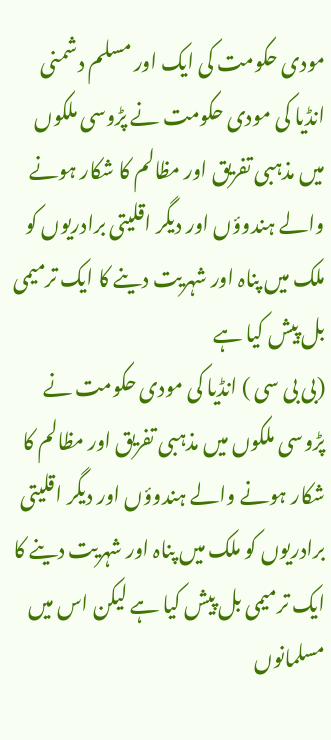مودی حکومت کی ایک اور مسلم دشمنی
انڈیا کی مودی حکومت نے پڑوسی ملکوں میں مذہبی تفریق اور مظالم کا شکار ہونے والے ہندوؤں اور دیگر اقلیتی برادریوں کو ملک میں پناہ اور شہریت دینے کا ایک ترمیمی بل پیش کیا ہے
(بی بی سی ) انڈیا کی مودی حکومت نے پڑوسی ملکوں میں مذہبی تفریق اور مظالم کا شکار ہونے والے ہندوؤں اور دیگر اقلیتی برادریوں کو ملک میں پناہ اور شہریت دینے کا ایک ترمیمی بل پیش کیا ہے لیکن اس میں مسلمانوں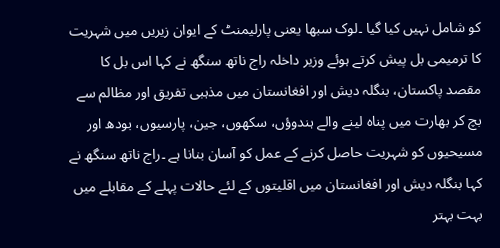کو شامل نہیں کیا گیا ۔لوک سبھا یعنی پارلیمنٹ کے ایوان زیریں میں شہریت کا ترمیمی بل پیش کرتے ہوئے وزیر داخلہ راج ناتھ سنگھ نے کہا اس بل کا مقصد پاکستان، بنگلہ دیش اور افغانستان میں مذہبی تفریق اور مظالم سے بچ کر بھارت میں پناہ لینے والے ہندوؤں، سکھوں، جین، پارسیوں، بودھ اور مسیحیوں کو شہریت حاصل کرنے کے عمل کو آسان بنانا ہے ۔راج ناتھ سنگھ نے کہا بنگلہ دیش اور افغانستان میں اقلیتوں کے لئے حالات پہلے کے مقابلے میں بہت بہتر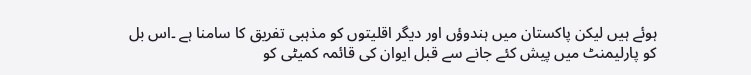ہوئے ہیں لیکن پاکستان میں ہندوؤں اور دیگر اقلیتوں کو مذہبی تفریق کا سامنا ہے ۔اس بل کو پارلیمنٹ میں پیش کئے جانے سے قبل ایوان کی قائمہ کمیٹی کو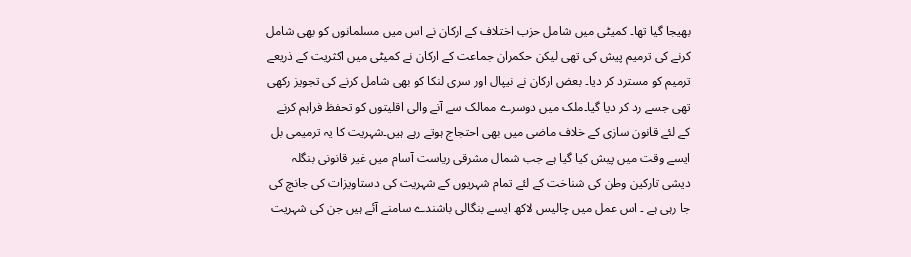بھیجا گیا تھا۔ کمیٹی میں شامل حزب اختلاف کے ارکان نے اس میں مسلمانوں کو بھی شامل کرنے کی ترمیم پیش کی تھی لیکن حکمران جماعت کے ارکان نے کمیٹی میں اکثریت کے ذریعے ترمیم کو مسترد کر دیا۔ بعض ارکان نے نیپال اور سری لنکا کو بھی شامل کرنے کی تجویز رکھی تھی جسے رد کر دیا گیا۔ملک میں دوسرے ممالک سے آنے والی اقلیتوں کو تحفظ فراہم کرنے کے لئے قانون سازی کے خلاف ماضی میں بھی احتجاج ہوتے رہے ہیں۔شہریت کا یہ ترمیمی بل ایسے وقت میں پیش کیا گیا ہے جب شمال مشرقی ریاست آسام میں غیر قانونی بنگلہ دیشی تارکین وطن کی شناخت کے لئے تمام شہریوں کے شہریت کی دستاویزات کی جانچ کی جا رہی ہے ۔ اس عمل میں چالیس لاکھ ایسے بنگالی باشندے سامنے آئے ہیں جن کی شہریت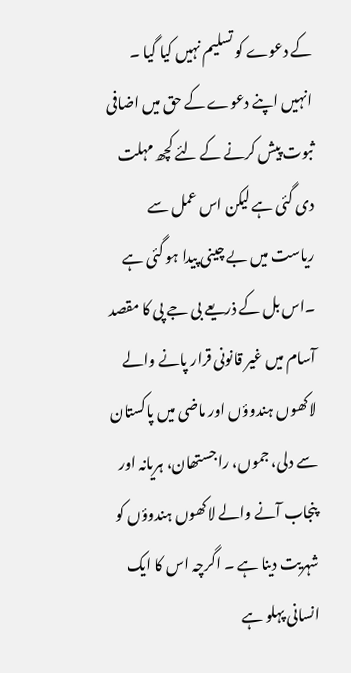کے دعوے کو تسلیم نہیں کیا گیا ۔ انہیں اپنے دعوے کے حق میں اضافی ثبوت پیش کرنے کے لئے کچھ مہلت دی گئی ہے لیکن اس عمل سے ریاست میں بے چینی پیدا ہو گئی ہے ۔اس بل کے ذریعے بی جے پی کا مقصد آسام میں غیر قانونی قرار پانے والے لاکھوں ہندوؤں اور ماضی میں پاکستان سے دلی، جموں، راجستھان، ہریانہ اور پنجاب آنے والے لاکھوں ہندوؤں کو شہریت دینا ہے ۔ اگرچہ اس کا ایک انسانی پہلو ہے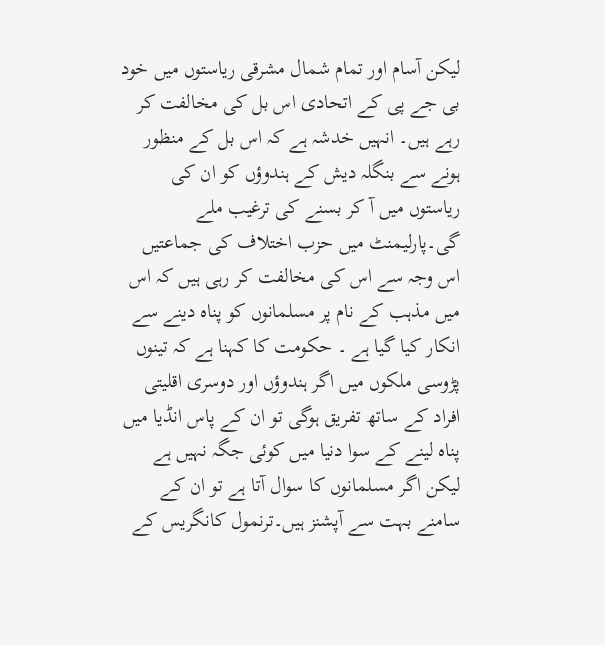لیکن آسام اور تمام شمال مشرقی ریاستوں میں خود بی جے پی کے اتحادی اس بل کی مخالفت کر رہے ہیں۔ انہیں خدشہ ہے کہ اس بل کے منظور ہونے سے بنگلہ دیش کے ہندوؤں کو ان کی ریاستوں میں آ کر بسنے کی ترغیب ملے گی۔پارلیمنٹ میں حزب اختلاف کی جماعتیں اس وجہ سے اس کی مخالفت کر رہی ہیں کہ اس میں مذہب کے نام پر مسلمانوں کو پناہ دینے سے انکار کیا گیا ہے ۔ حکومت کا کہنا ہے کہ تینوں پڑوسی ملکوں میں اگر ہندوؤں اور دوسری اقلیتی افراد کے ساتھ تفریق ہوگی تو ان کے پاس انڈیا میں پناہ لینے کے سوا دنیا میں کوئی جگہ نہیں ہے لیکن اگر مسلمانوں کا سوال آتا ہے تو ان کے سامنے بہت سے آپشنز ہیں۔ترنمول کانگریس کے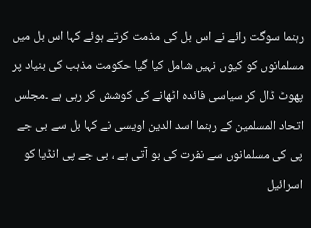رہنما سوگت رائے نے اس بل کی مذمت کرتے ہوئے کہا اس بل میں مسلمانوں کو کیوں نہیں شامل کیا گیا حکومت مذہب کی بنیاد پر پھوٹ ڈال کر سیاسی فائدہ اٹھانے کی کوشش کر رہی ہے ۔مجلس اتحاد المسلمین کے رہنما اسد الدین اویسی نے کہا بل سے بی جے پی کی مسلمانوں سے نفرت کی بو آتی ہے ، بی جے پی انڈیا کو اسرائیل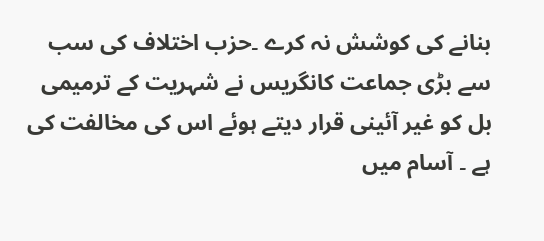بنانے کی کوشش نہ کرے ۔حزب اختلاف کی سب سے بڑی جماعت کانگریس نے شہریت کے ترمیمی بل کو غیر آئینی قرار دیتے ہوئے اس کی مخالفت کی ہے ۔ آسام میں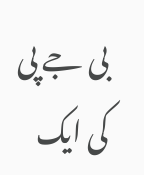بی جے پی کی ایک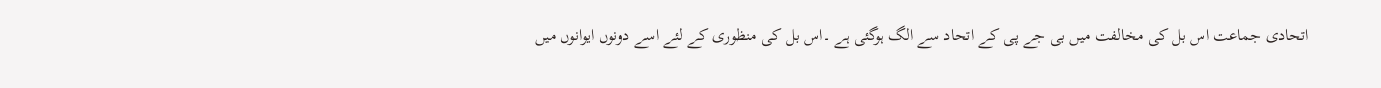اتحادی جماعت اس بل کی مخالفت میں بی جے پی کے اتحاد سے الگ ہوگئی ہے ۔اس بل کی منظوری کے لئے اسے دونوں ایوانوں میں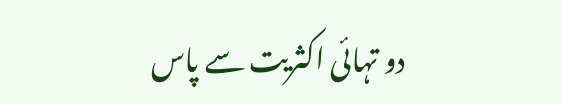دو تہائی اکثریت سے پاس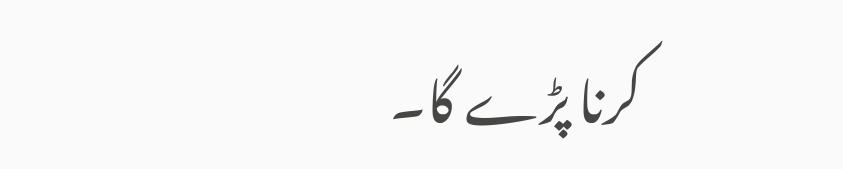کرنا پڑے گا۔